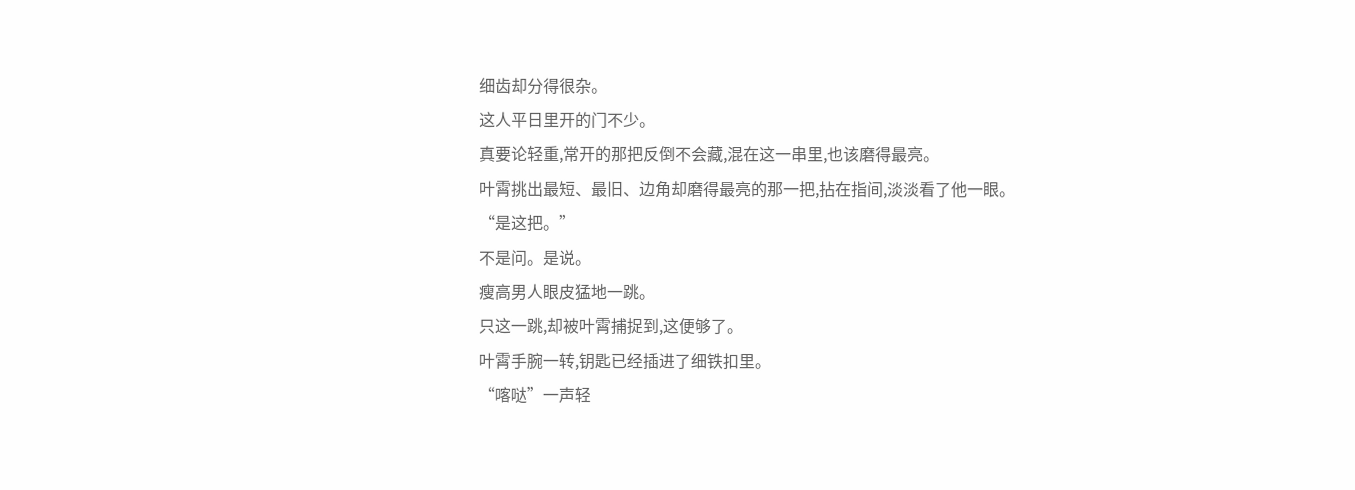细齿却分得很杂。
这人平日里开的门不少。
真要论轻重,常开的那把反倒不会藏,混在这一串里,也该磨得最亮。
叶霄挑出最短、最旧、边角却磨得最亮的那一把,拈在指间,淡淡看了他一眼。
“是这把。”
不是问。是说。
瘦高男人眼皮猛地一跳。
只这一跳,却被叶霄捕捉到,这便够了。
叶霄手腕一转,钥匙已经插进了细铁扣里。
“喀哒”一声轻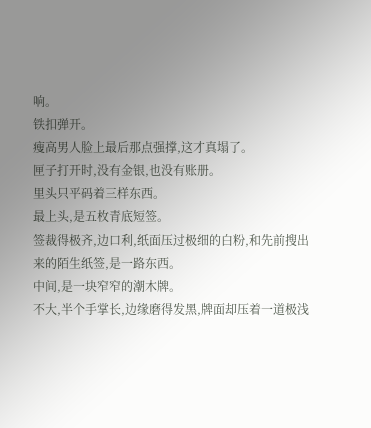响。
铁扣弹开。
瘦高男人脸上最后那点强撑,这才真塌了。
匣子打开时,没有金银,也没有账册。
里头只平码着三样东西。
最上头,是五枚青底短签。
签裁得极齐,边口利,纸面压过极细的白粉,和先前搜出来的陌生纸签,是一路东西。
中间,是一块窄窄的潮木牌。
不大,半个手掌长,边缘磨得发黑,牌面却压着一道极浅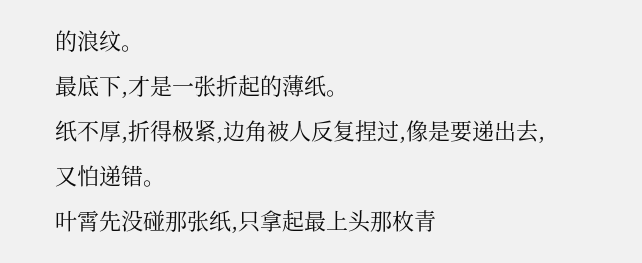的浪纹。
最底下,才是一张折起的薄纸。
纸不厚,折得极紧,边角被人反复捏过,像是要递出去,又怕递错。
叶霄先没碰那张纸,只拿起最上头那枚青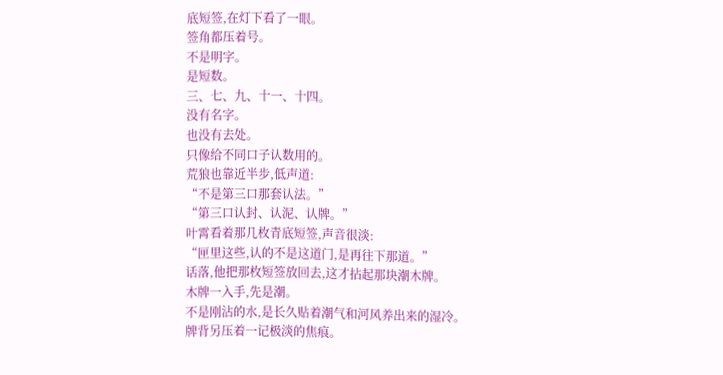底短签,在灯下看了一眼。
签角都压着号。
不是明字。
是短数。
三、七、九、十一、十四。
没有名字。
也没有去处。
只像给不同口子认数用的。
荒狼也靠近半步,低声道:
“不是第三口那套认法。”
“第三口认封、认泥、认牌。”
叶霄看着那几枚青底短签,声音很淡:
“匣里这些,认的不是这道门,是再往下那道。”
话落,他把那枚短签放回去,这才拈起那块潮木牌。
木牌一入手,先是潮。
不是刚沾的水,是长久贴着潮气和河风养出来的湿冷。
牌背另压着一记极淡的焦痕。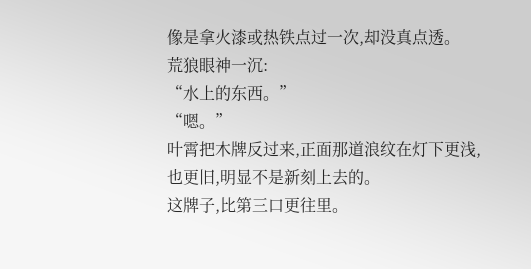像是拿火漆或热铁点过一次,却没真点透。
荒狼眼神一沉:
“水上的东西。”
“嗯。”
叶霄把木牌反过来,正面那道浪纹在灯下更浅,也更旧,明显不是新刻上去的。
这牌子,比第三口更往里。